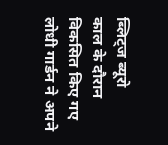ब्लिट्ज ब्यूरो
काल के दौरान विकसित किए गए लोधी गार्डन ने अपने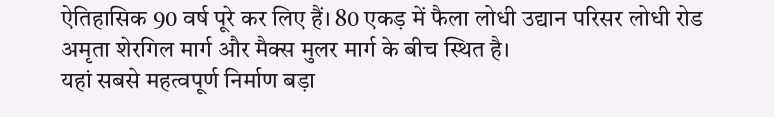ऐतिहासिक 90 वर्ष पूरे कर लिए हैं। 80 एकड़ में फैला लोधी उद्यान परिसर लोधी रोड अमृता शेरगिल मार्ग और मैक्स मुलर मार्ग के बीच स्थित है।
यहां सबसे महत्वपूर्ण निर्माण बड़ा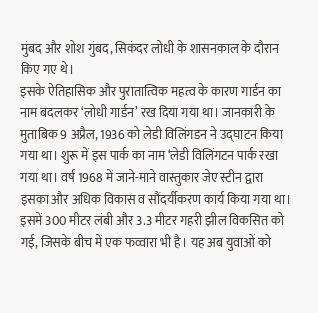मुंबद और शोश गुंबद, सिकंदर लोधी के शासनकाल के दौरान किए गए थे।
इसके ऐतिहासिक और पुरातात्विक महत्व के कारण गार्डन का नाम बदलकर ‘लोधी गार्डन’ रख दिया गया था। जानकारी के मुताबिक 9 अप्रैल, 1936 को लेडी विलिंगडन ने उद्घाटन किया गया था। शुरू में इस पार्क का नाम ‘लेडी विलिंगटन पार्क रखा गया था। वर्ष 1968 में जाने-माने वास्तुकार जेए स्टीन द्वारा इसका और अधिक विकास व सौंदर्यीकरण कार्य किया गया था। इसमें 300 मीटर लंबी और 3.3 मीटर गहरी झील विकसित को गई, जिसके बीच में एक फव्वारा भी है। यह अब युवाओं को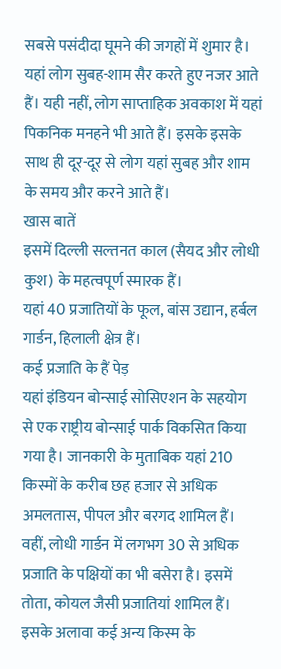सबसे पसंदीदा घूमने की जगहों में शुमार है।
यहां लोग सुबह-शाम सैर करते हुए नजर आते हैं। यही नहीं, लोग साप्ताहिक अवकाश में यहां पिकनिक मनहने भी आते हैं। इसके इसके साथ ही दूर-दूर से लोग यहां सुबह और शाम के समय और करने आते हैं।
खास बातें
इसमें दिल्ली सल्तनत काल (सैयद और लोधी कुश) के महत्वपूर्ण स्मारक हैं।
यहां 40 प्रजातियों के फूल, बांस उद्यान, हर्बल गार्डन, हिलाली क्षेत्र हैं।
कई प्रजाति के हैं पेड़
यहां इंडियन बोन्साई सोसिएशन के सहयोग से एक राष्ट्रीय बोन्साई पार्क विकसित किया गया है। जानकारी के मुताबिक यहां 210 किस्मों के करीब छह हजार से अधिक अमलतास, पीपल और बरगद शामिल हैं। वहीं, लोधी गार्डन में लगभग 30 से अधिक प्रजाति के पक्षियों का भी बसेरा है। इसमें तोता, कोयल जैसी प्रजातियां शामिल हैं। इसके अलावा कई अन्य किस्म के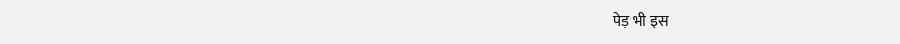पेड़ भी इस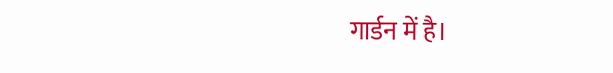गार्डन में है।